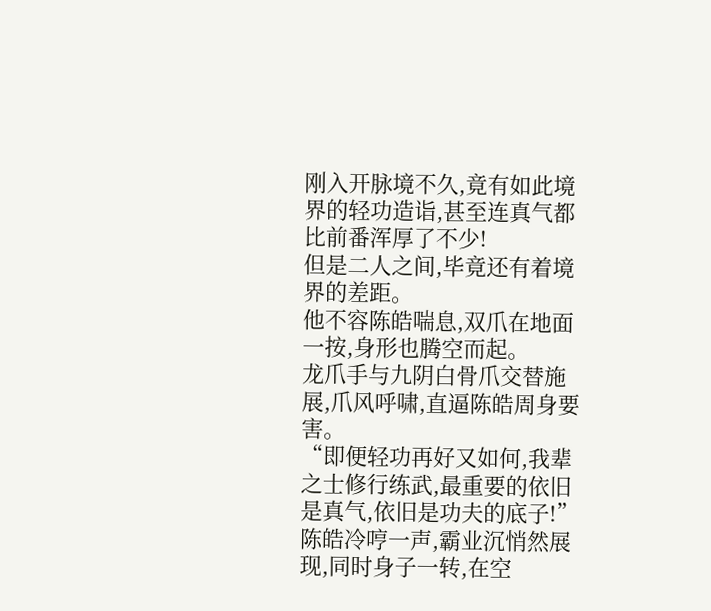刚入开脉境不久,竟有如此境界的轻功造诣,甚至连真气都比前番浑厚了不少!
但是二人之间,毕竟还有着境界的差距。
他不容陈皓喘息,双爪在地面一按,身形也腾空而起。
龙爪手与九阴白骨爪交替施展,爪风呼啸,直逼陈皓周身要害。
“即便轻功再好又如何,我辈之士修行练武,最重要的依旧是真气,依旧是功夫的底子!”
陈皓冷哼一声,霸业沉悄然展现,同时身子一转,在空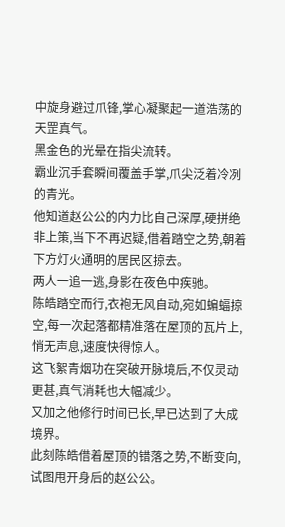中旋身避过爪锋,掌心凝聚起一道浩荡的天罡真气。
黑金色的光晕在指尖流转。
霸业沉手套瞬间覆盖手掌,爪尖泛着冷冽的青光。
他知道赵公公的内力比自己深厚,硬拼绝非上策,当下不再迟疑,借着踏空之势,朝着下方灯火通明的居民区掠去。
两人一追一逃,身影在夜色中疾驰。
陈皓踏空而行,衣袍无风自动,宛如蝙蝠掠空,每一次起落都精准落在屋顶的瓦片上,悄无声息,速度快得惊人。
这飞絮青烟功在突破开脉境后,不仅灵动更甚,真气消耗也大幅减少。
又加之他修行时间已长,早已达到了大成境界。
此刻陈皓借着屋顶的错落之势,不断变向,试图甩开身后的赵公公。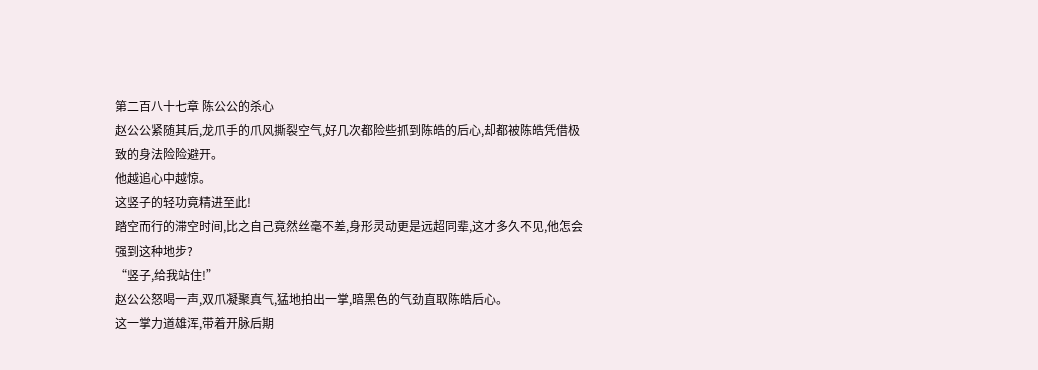第二百八十七章 陈公公的杀心
赵公公紧随其后,龙爪手的爪风撕裂空气,好几次都险些抓到陈皓的后心,却都被陈皓凭借极致的身法险险避开。
他越追心中越惊。
这竖子的轻功竟精进至此!
踏空而行的滞空时间,比之自己竟然丝毫不差,身形灵动更是远超同辈,这才多久不见,他怎会强到这种地步?
“竖子,给我站住!”
赵公公怒喝一声,双爪凝聚真气,猛地拍出一掌,暗黑色的气劲直取陈皓后心。
这一掌力道雄浑,带着开脉后期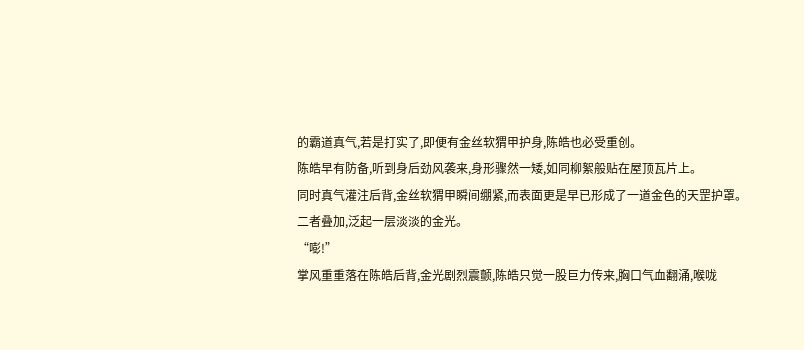的霸道真气,若是打实了,即便有金丝软猬甲护身,陈皓也必受重创。
陈皓早有防备,听到身后劲风袭来,身形骤然一矮,如同柳絮般贴在屋顶瓦片上。
同时真气灌注后背,金丝软猬甲瞬间绷紧,而表面更是早已形成了一道金色的天罡护罩。
二者叠加,泛起一层淡淡的金光。
“嘭!”
掌风重重落在陈皓后背,金光剧烈震颤,陈皓只觉一股巨力传来,胸口气血翻涌,喉咙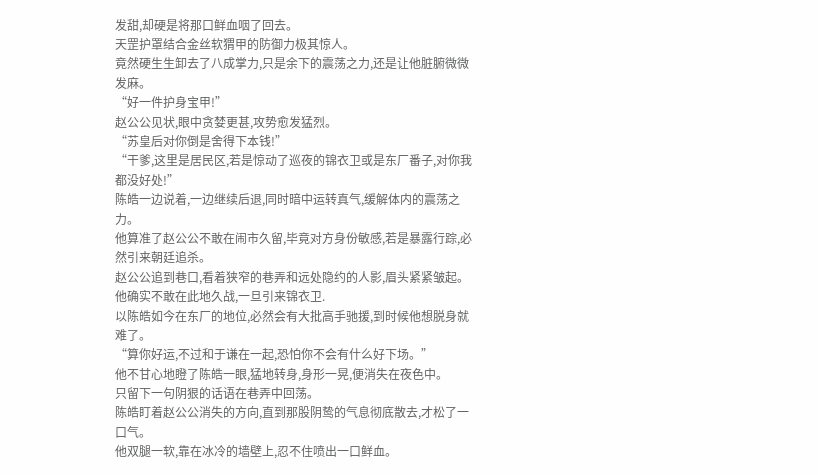发甜,却硬是将那口鲜血咽了回去。
天罡护罩结合金丝软猬甲的防御力极其惊人。
竟然硬生生卸去了八成掌力,只是余下的震荡之力,还是让他脏腑微微发麻。
“好一件护身宝甲!”
赵公公见状,眼中贪婪更甚,攻势愈发猛烈。
“苏皇后对你倒是舍得下本钱!”
“干爹,这里是居民区,若是惊动了巡夜的锦衣卫或是东厂番子,对你我都没好处!”
陈皓一边说着,一边继续后退,同时暗中运转真气,缓解体内的震荡之力。
他算准了赵公公不敢在闹市久留,毕竟对方身份敏感,若是暴露行踪,必然引来朝廷追杀。
赵公公追到巷口,看着狭窄的巷弄和远处隐约的人影,眉头紧紧皱起。
他确实不敢在此地久战,一旦引来锦衣卫.
以陈皓如今在东厂的地位,必然会有大批高手驰援,到时候他想脱身就难了。
“算你好运,不过和于谦在一起,恐怕你不会有什么好下场。”
他不甘心地瞪了陈皓一眼,猛地转身,身形一晃,便消失在夜色中。
只留下一句阴狠的话语在巷弄中回荡。
陈皓盯着赵公公消失的方向,直到那股阴鸷的气息彻底散去,才松了一口气。
他双腿一软,靠在冰冷的墙壁上,忍不住喷出一口鲜血。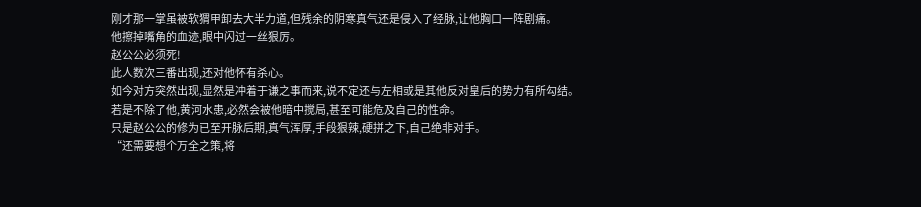刚才那一掌虽被软猬甲卸去大半力道,但残余的阴寒真气还是侵入了经脉,让他胸口一阵剧痛。
他擦掉嘴角的血迹,眼中闪过一丝狠厉。
赵公公必须死!
此人数次三番出现,还对他怀有杀心。
如今对方突然出现,显然是冲着于谦之事而来,说不定还与左相或是其他反对皇后的势力有所勾结。
若是不除了他,黄河水患,必然会被他暗中搅局,甚至可能危及自己的性命。
只是赵公公的修为已至开脉后期,真气浑厚,手段狠辣,硬拼之下,自己绝非对手。
“还需要想个万全之策,将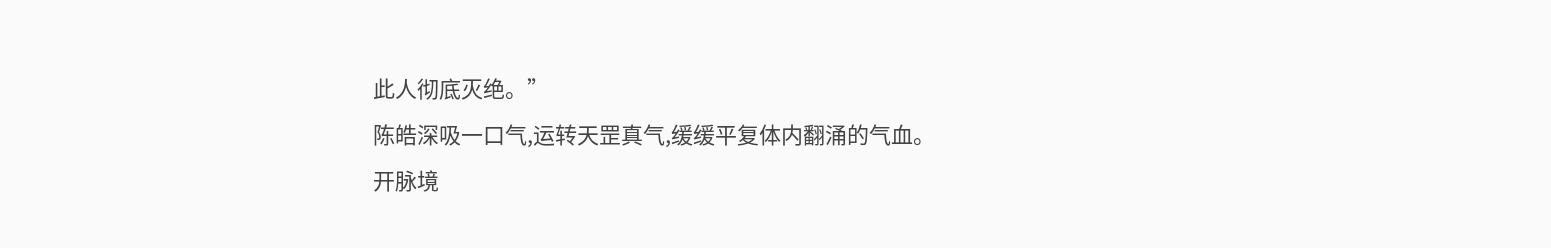此人彻底灭绝。”
陈皓深吸一口气,运转天罡真气,缓缓平复体内翻涌的气血。
开脉境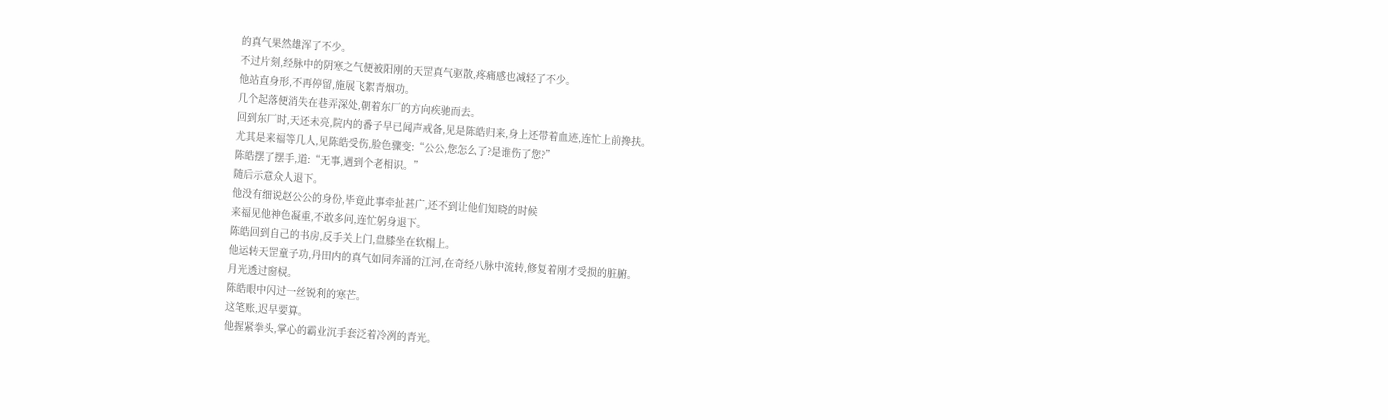的真气果然雄浑了不少。
不过片刻,经脉中的阴寒之气便被阳刚的天罡真气驱散,疼痛感也减轻了不少。
他站直身形,不再停留,施展飞絮青烟功。
几个起落便消失在巷弄深处,朝着东厂的方向疾驰而去。
回到东厂时,天还未亮,院内的番子早已闻声戒备,见是陈皓归来,身上还带着血迹,连忙上前搀扶。
尤其是来福等几人,见陈皓受伤,脸色骤变:“公公,您怎么了?是谁伤了您?”
陈皓摆了摆手,道:“无事,遇到个老相识。”
随后示意众人退下。
他没有细说赵公公的身份,毕竟此事牵扯甚广,还不到让他们知晓的时候
来福见他神色凝重,不敢多问,连忙躬身退下。
陈皓回到自己的书房,反手关上门,盘膝坐在软榻上。
他运转天罡童子功,丹田内的真气如同奔涌的江河,在奇经八脉中流转,修复着刚才受损的脏腑。
月光透过窗棂。
陈皓眼中闪过一丝锐利的寒芒。
这笔账,迟早要算。
他握紧拳头,掌心的霸业沉手套泛着冷冽的青光。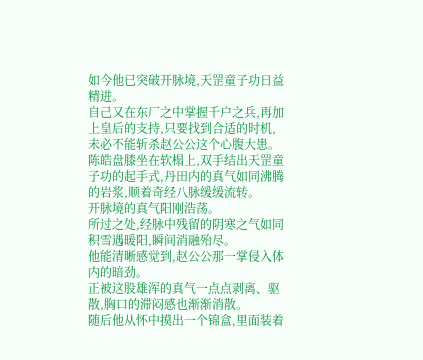如今他已突破开脉境,天罡童子功日益精进。
自己又在东厂之中掌握千户之兵,再加上皇后的支持,只要找到合适的时机,未必不能斩杀赵公公这个心腹大患。
陈皓盘膝坐在软榻上,双手结出天罡童子功的起手式,丹田内的真气如同沸腾的岩浆,顺着奇经八脉缓缓流转。
开脉境的真气阳刚浩荡。
所过之处,经脉中残留的阴寒之气如同积雪遇暖阳,瞬间消融殆尽。
他能清晰感觉到,赵公公那一掌侵入体内的暗劲。
正被这股雄浑的真气一点点剥离、驱散,胸口的滞闷感也渐渐消散。
随后他从怀中摸出一个锦盒,里面装着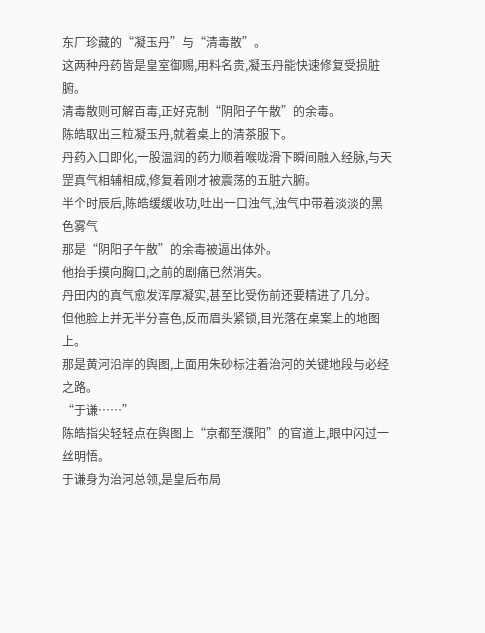东厂珍藏的“凝玉丹”与“清毒散”。
这两种丹药皆是皇室御赐,用料名贵,凝玉丹能快速修复受损脏腑。
清毒散则可解百毒,正好克制“阴阳子午散”的余毒。
陈皓取出三粒凝玉丹,就着桌上的清茶服下。
丹药入口即化,一股温润的药力顺着喉咙滑下瞬间融入经脉,与天罡真气相辅相成,修复着刚才被震荡的五脏六腑。
半个时辰后,陈皓缓缓收功,吐出一口浊气,浊气中带着淡淡的黑色雾气
那是“阴阳子午散”的余毒被逼出体外。
他抬手摸向胸口,之前的剧痛已然消失。
丹田内的真气愈发浑厚凝实,甚至比受伤前还要精进了几分。
但他脸上并无半分喜色,反而眉头紧锁,目光落在桌案上的地图上。
那是黄河沿岸的舆图,上面用朱砂标注着治河的关键地段与必经之路。
“于谦……”
陈皓指尖轻轻点在舆图上“京都至濮阳”的官道上,眼中闪过一丝明悟。
于谦身为治河总领,是皇后布局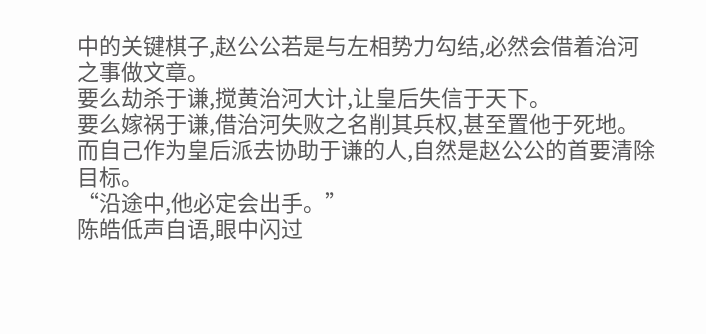中的关键棋子,赵公公若是与左相势力勾结,必然会借着治河之事做文章。
要么劫杀于谦,搅黄治河大计,让皇后失信于天下。
要么嫁祸于谦,借治河失败之名削其兵权,甚至置他于死地。
而自己作为皇后派去协助于谦的人,自然是赵公公的首要清除目标。
“沿途中,他必定会出手。”
陈皓低声自语,眼中闪过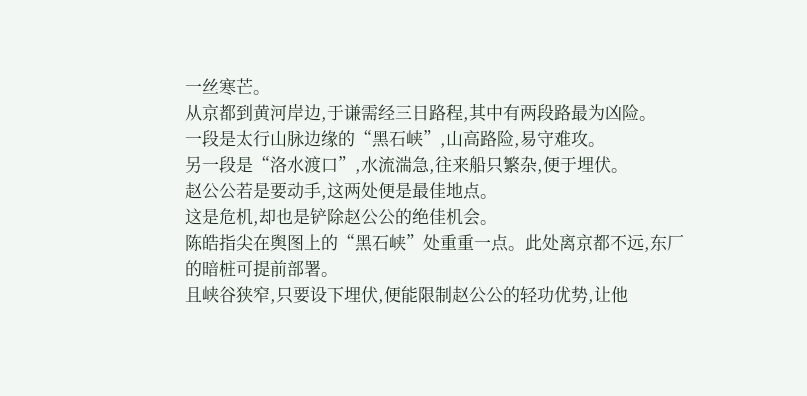一丝寒芒。
从京都到黄河岸边,于谦需经三日路程,其中有两段路最为凶险。
一段是太行山脉边缘的“黑石峡”,山高路险,易守难攻。
另一段是“洛水渡口”,水流湍急,往来船只繁杂,便于埋伏。
赵公公若是要动手,这两处便是最佳地点。
这是危机,却也是铲除赵公公的绝佳机会。
陈皓指尖在舆图上的“黑石峡”处重重一点。此处离京都不远,东厂的暗桩可提前部署。
且峡谷狭窄,只要设下埋伏,便能限制赵公公的轻功优势,让他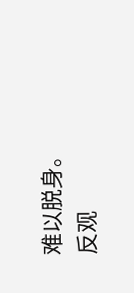难以脱身。
反观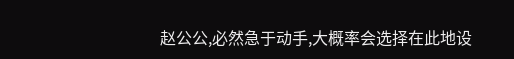赵公公,必然急于动手,大概率会选择在此地设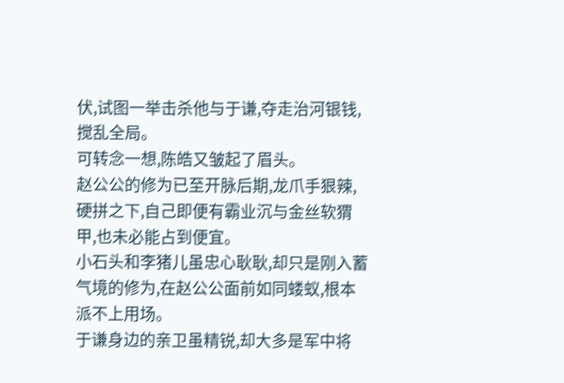伏,试图一举击杀他与于谦,夺走治河银钱,搅乱全局。
可转念一想,陈皓又皱起了眉头。
赵公公的修为已至开脉后期,龙爪手狠辣,硬拼之下,自己即便有霸业沉与金丝软猬甲,也未必能占到便宜。
小石头和李猪儿虽忠心耿耿,却只是刚入蓄气境的修为,在赵公公面前如同蝼蚁,根本派不上用场。
于谦身边的亲卫虽精锐,却大多是军中将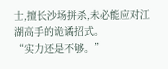士,擅长沙场拼杀,未必能应对江湖高手的诡谲招式。
“实力还是不够。”